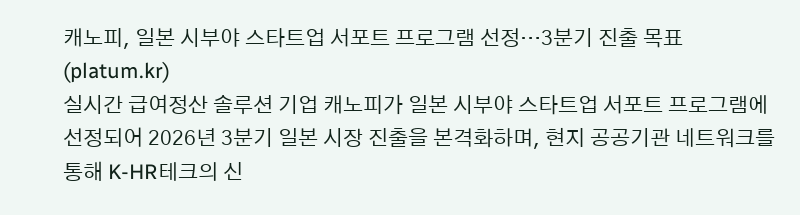캐노피, 일본 시부야 스타트업 서포트 프로그램 선정…3분기 진출 목표
(platum.kr)
실시간 급여정산 솔루션 기업 캐노피가 일본 시부야 스타트업 서포트 프로그램에 선정되어 2026년 3분기 일본 시장 진출을 본격화하며, 현지 공공기관 네트워크를 통해 K-HR테크의 신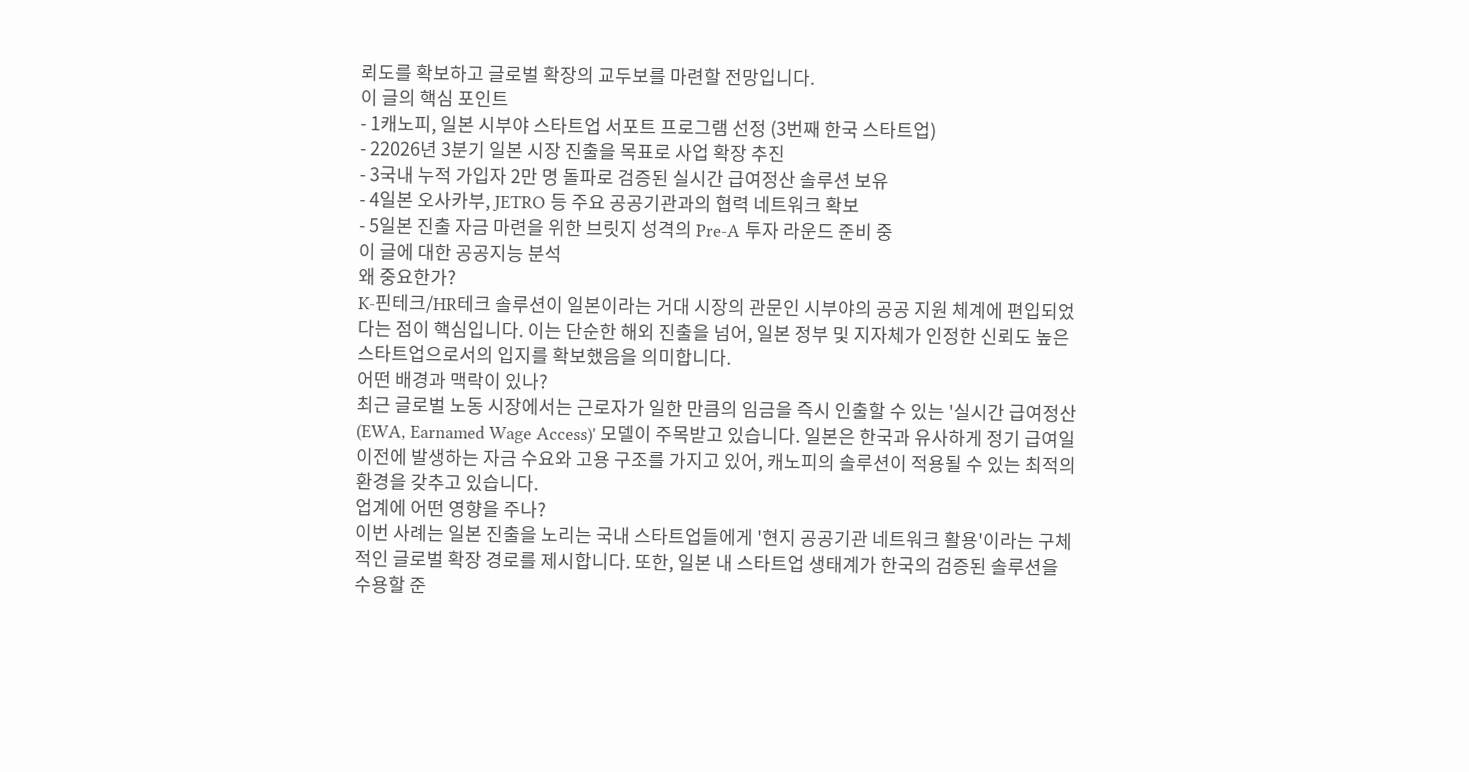뢰도를 확보하고 글로벌 확장의 교두보를 마련할 전망입니다.
이 글의 핵심 포인트
- 1캐노피, 일본 시부야 스타트업 서포트 프로그램 선정 (3번째 한국 스타트업)
- 22026년 3분기 일본 시장 진출을 목표로 사업 확장 추진
- 3국내 누적 가입자 2만 명 돌파로 검증된 실시간 급여정산 솔루션 보유
- 4일본 오사카부, JETRO 등 주요 공공기관과의 협력 네트워크 확보
- 5일본 진출 자금 마련을 위한 브릿지 성격의 Pre-A 투자 라운드 준비 중
이 글에 대한 공공지능 분석
왜 중요한가?
K-핀테크/HR테크 솔루션이 일본이라는 거대 시장의 관문인 시부야의 공공 지원 체계에 편입되었다는 점이 핵심입니다. 이는 단순한 해외 진출을 넘어, 일본 정부 및 지자체가 인정한 신뢰도 높은 스타트업으로서의 입지를 확보했음을 의미합니다.
어떤 배경과 맥락이 있나?
최근 글로벌 노동 시장에서는 근로자가 일한 만큼의 임금을 즉시 인출할 수 있는 '실시간 급여정산(EWA, Earnamed Wage Access)' 모델이 주목받고 있습니다. 일본은 한국과 유사하게 정기 급여일 이전에 발생하는 자금 수요와 고용 구조를 가지고 있어, 캐노피의 솔루션이 적용될 수 있는 최적의 환경을 갖추고 있습니다.
업계에 어떤 영향을 주나?
이번 사례는 일본 진출을 노리는 국내 스타트업들에게 '현지 공공기관 네트워크 활용'이라는 구체적인 글로벌 확장 경로를 제시합니다. 또한, 일본 내 스타트업 생태계가 한국의 검증된 솔루션을 수용할 준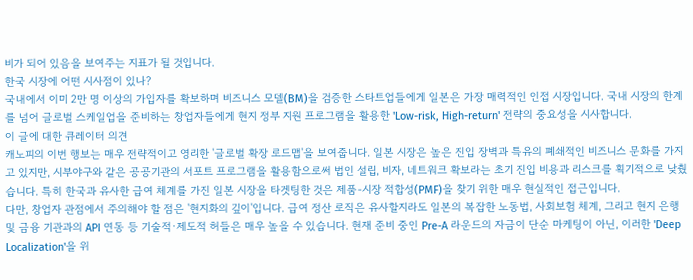비가 되어 있음을 보여주는 지표가 될 것입니다.
한국 시장에 어떤 시사점이 있나?
국내에서 이미 2만 명 이상의 가입자를 확보하며 비즈니스 모델(BM)을 검증한 스타트업들에게 일본은 가장 매력적인 인접 시장입니다. 국내 시장의 한계를 넘어 글로벌 스케일업을 준비하는 창업자들에게 현지 정부 지원 프로그램을 활용한 'Low-risk, High-return' 전략의 중요성을 시사합니다.
이 글에 대한 큐레이터 의견
캐노피의 이번 행보는 매우 전략적이고 영리한 '글로벌 확장 로드맵'을 보여줍니다. 일본 시장은 높은 진입 장벽과 특유의 폐쇄적인 비즈니스 문화를 가지고 있지만, 시부야구와 같은 공공기관의 서포트 프로그램을 활용함으로써 법인 설립, 비자, 네트워크 확보라는 초기 진입 비용과 리스크를 획기적으로 낮췄습니다. 특히 한국과 유사한 급여 체계를 가진 일본 시장을 타겟팅한 것은 제품-시장 적합성(PMF)을 찾기 위한 매우 현실적인 접근입니다.
다만, 창업자 관점에서 주의해야 할 점은 '현지화의 깊이'입니다. 급여 정산 로직은 유사할지라도 일본의 복잡한 노동법, 사회보험 체계, 그리고 현지 은행 및 금융 기관과의 API 연동 등 기술적·제도적 허들은 매우 높을 수 있습니다. 현재 준비 중인 Pre-A 라운드의 자금이 단순 마케팅이 아닌, 이러한 'Deep Localization'을 위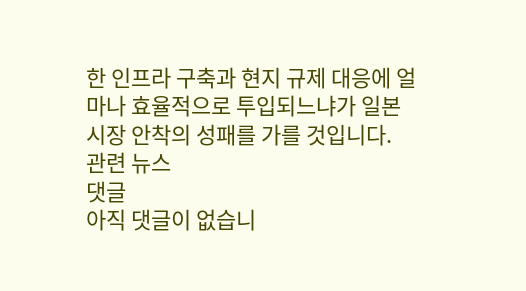한 인프라 구축과 현지 규제 대응에 얼마나 효율적으로 투입되느냐가 일본 시장 안착의 성패를 가를 것입니다.
관련 뉴스
댓글
아직 댓글이 없습니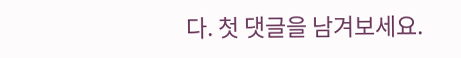다. 첫 댓글을 남겨보세요.